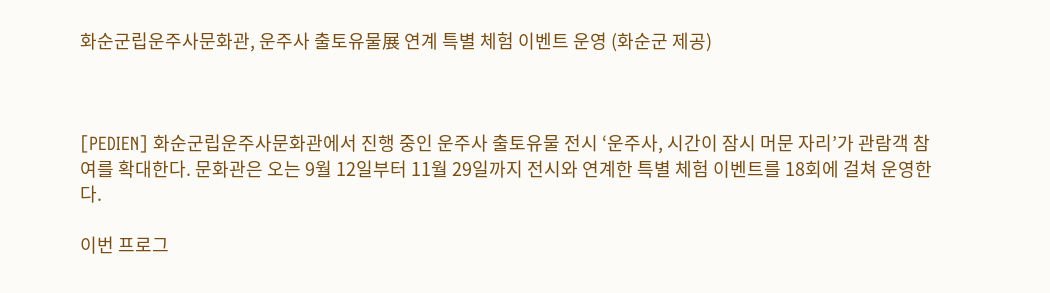화순군립운주사문화관, 운주사 출토유물展 연계 특별 체험 이벤트 운영 (화순군 제공)



[PEDIEN] 화순군립운주사문화관에서 진행 중인 운주사 출토유물 전시 ‘운주사, 시간이 잠시 머문 자리’가 관람객 참여를 확대한다. 문화관은 오는 9월 12일부터 11월 29일까지 전시와 연계한 특별 체험 이벤트를 18회에 걸쳐 운영한다.

이번 프로그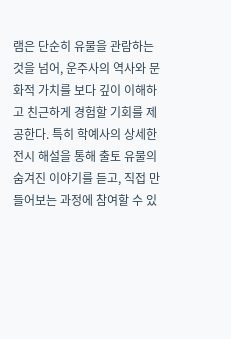램은 단순히 유물을 관람하는 것을 넘어, 운주사의 역사와 문화적 가치를 보다 깊이 이해하고 친근하게 경험할 기회를 제공한다. 특히 학예사의 상세한 전시 해설을 통해 출토 유물의 숨겨진 이야기를 듣고, 직접 만들어보는 과정에 참여할 수 있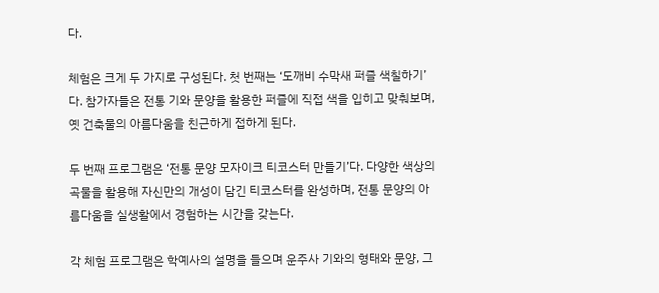다.

체험은 크게 두 가지로 구성된다. 첫 번째는 ‘도깨비 수막새 퍼즐 색칠하기’다. 참가자들은 전통 기와 문양을 활용한 퍼즐에 직접 색을 입히고 맞춰보며, 옛 건축물의 아름다움을 친근하게 접하게 된다.

두 번째 프로그램은 ‘전통 문양 모자이크 티코스터 만들기’다. 다양한 색상의 곡물을 활용해 자신만의 개성이 담긴 티코스터를 완성하며, 전통 문양의 아름다움을 실생활에서 경험하는 시간을 갖는다.

각 체험 프로그램은 학예사의 설명을 들으며 운주사 기와의 형태와 문양, 그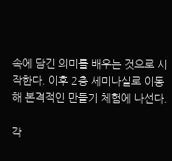속에 담긴 의미를 배우는 것으로 시작한다. 이후 2층 세미나실로 이동해 본격적인 만들기 체험에 나선다.

각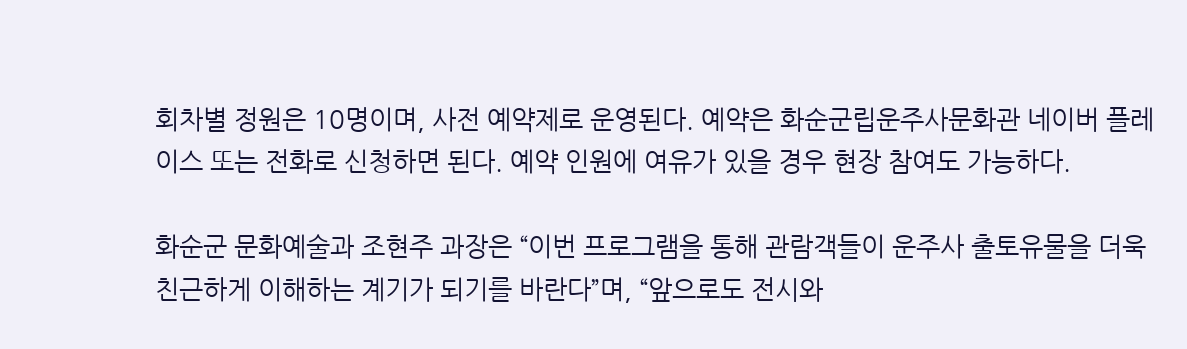회차별 정원은 10명이며, 사전 예약제로 운영된다. 예약은 화순군립운주사문화관 네이버 플레이스 또는 전화로 신청하면 된다. 예약 인원에 여유가 있을 경우 현장 참여도 가능하다.

화순군 문화예술과 조현주 과장은 “이번 프로그램을 통해 관람객들이 운주사 출토유물을 더욱 친근하게 이해하는 계기가 되기를 바란다”며, “앞으로도 전시와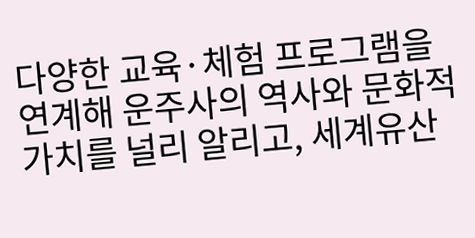다양한 교육·체험 프로그램을 연계해 운주사의 역사와 문화적 가치를 널리 알리고, 세계유산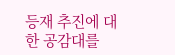등재 추진에 대한 공감대를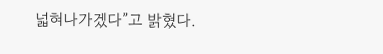넓혀나가겠다”고 밝혔다.